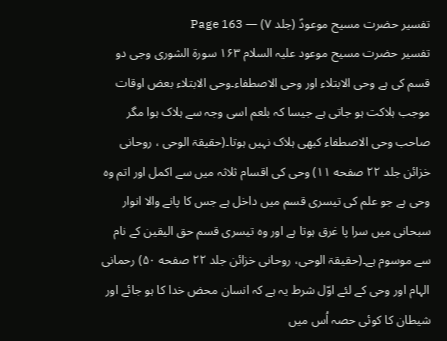تفسیر حضرت مسیح موعودؑ (جلد ۷) — Page 163
تفسیر حضرت مسیح موعود علیہ السلام ۱۶۳ سورة الشورى وجی دو قسم کی ہے وحی الابتلاء اور وحی الاصطفاء۔وحی الابتلاء بعض اوقات موجب ہلاکت ہو جاتی ہے جیسا کہ بلعم اسی وجہ سے ہلاک ہوا مگر صاحب وحی الاصطفاء کبھی ہلاک نہیں ہوتا۔(حقیقۃ الوحی ، روحانی خزائن جلد ۲۲ صفحه ۱۱) وحی کی اقسام ثلاثہ میں سے اکمل اور اتم وہ وحی ہے جو علم کی تیسری قسم میں داخل ہے جس کا پانے والا انوار سبحانی میں سرا پا غرق ہوتا ہے اور وہ تیسری قسم حق الیقین کے نام سے موسوم ہے۔(حقیقۃ الوحی، روحانی خزائن جلد ۲۲ صفحه ۵۰) رحمانی الہام اور وحی کے لئے اوّل شرط یہ ہے کہ انسان محض خدا کا ہو جائے اور شیطان کا کوئی حصہ اُس میں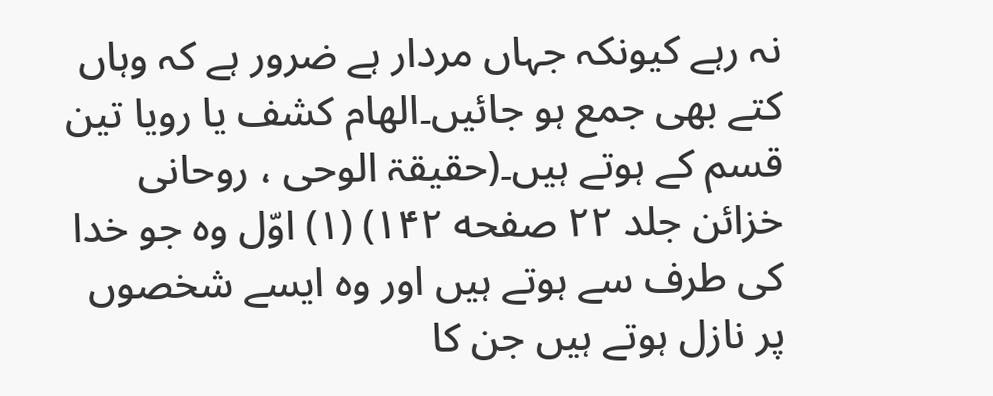نہ رہے کیونکہ جہاں مردار ہے ضرور ہے کہ وہاں کتے بھی جمع ہو جائیں۔الهام کشف یا رویا تین قسم کے ہوتے ہیں۔(حقیقۃ الوحی ، روحانی خزائن جلد ۲۲ صفحه ۱۴۲) (۱) اوّل وہ جو خدا کی طرف سے ہوتے ہیں اور وہ ایسے شخصوں پر نازل ہوتے ہیں جن کا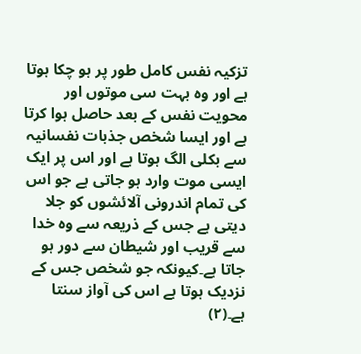تزکیہ نفس کامل طور پر ہو چکا ہوتا ہے اور وہ بہت سی موتوں اور محویت نفس کے بعد حاصل ہوا کرتا ہے اور ایسا شخص جذبات نفسانیہ سے بکلی الگ ہوتا ہے اور اس پر ایک ایسی موت وارد ہو جاتی ہے جو اس کی تمام اندرونی آلائشوں کو جلا دیتی ہے جس کے ذریعہ سے وہ خدا سے قریب اور شیطان سے دور ہو جاتا ہے۔کیونکہ جو شخص جس کے نزدیک ہوتا ہے اس کی آواز سنتا ہے۔(۲)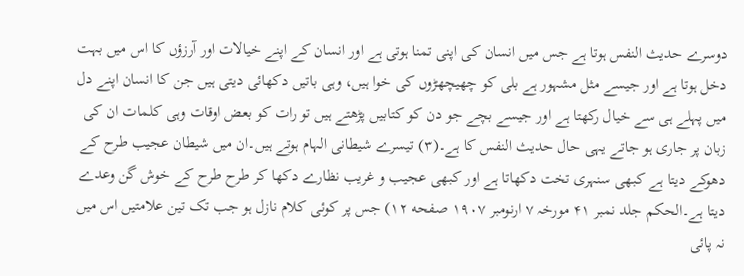دوسرے حدیث النفس ہوتا ہے جس میں انسان کی اپنی تمنا ہوتی ہے اور انسان کے اپنے خیالات اور آرزؤں کا اس میں بہت دخل ہوتا ہے اور جیسے مثل مشہور ہے بلی کو چھیچھڑوں کی خوا ہیں، وہی باتیں دکھائی دیتی ہیں جن کا انسان اپنے دل میں پہلے ہی سے خیال رکھتا ہے اور جیسے بچے جو دن کو کتابیں پڑھتے ہیں تو رات کو بعض اوقات وہی کلمات ان کی زبان پر جاری ہو جاتے یہی حال حدیث النفس کا ہے۔(۳) تیسرے شیطانی الہام ہوتے ہیں۔ان میں شیطان عجیب طرح کے دھوکے دیتا ہے کبھی سنہری تخت دکھاتا ہے اور کبھی عجیب و غریب نظارے دکھا کر طرح طرح کے خوش گن وعدے دیتا ہے۔الحکم جلد نمبر ۴۱ مورخہ ۷ ارنومبر ۱۹۰۷ صفحه ۱۲) جس پر کوئی کلام نازل ہو جب تک تین علامتیں اس میں نہ پائی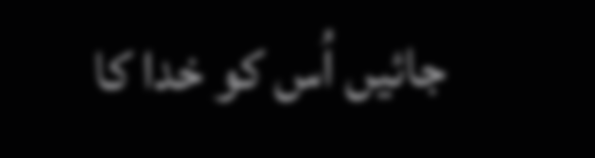جائیں اُس کو خدا کا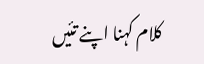کلام کہنا اپنے تئیں